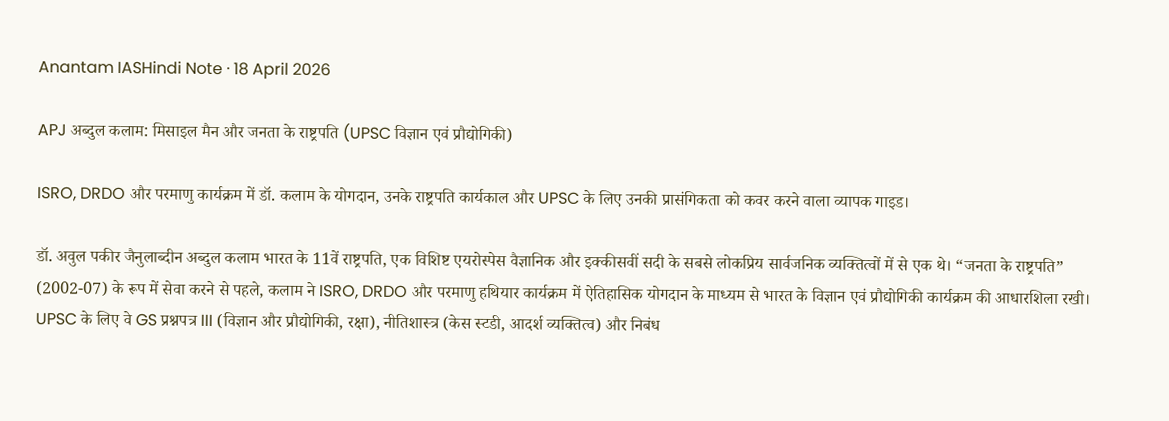Anantam IASHindi Note · 18 April 2026

APJ अब्दुल कलाम: मिसाइल मैन और जनता के राष्ट्रपति (UPSC विज्ञान एवं प्रौद्योगिकी)

ISRO, DRDO और परमाणु कार्यक्रम में डॉ. कलाम के योगदान, उनके राष्ट्रपति कार्यकाल और UPSC के लिए उनकी प्रासंगिकता को कवर करने वाला व्यापक गाइड।

डॉ. अवुल पकीर जैनुलाब्दीन अब्दुल कलाम भारत के 11वें राष्ट्रपति, एक विशिष्ट एयरोस्पेस वैज्ञानिक और इक्कीसवीं सदी के सबसे लोकप्रिय सार्वजनिक व्यक्तित्वों में से एक थे। “जनता के राष्ट्रपति” (2002-07) के रूप में सेवा करने से पहले, कलाम ने ISRO, DRDO और परमाणु हथियार कार्यक्रम में ऐतिहासिक योगदान के माध्यम से भारत के विज्ञान एवं प्रौद्योगिकी कार्यक्रम की आधारशिला रखी। UPSC के लिए वे GS प्रश्नपत्र III (विज्ञान और प्रौद्योगिकी, रक्षा), नीतिशास्त्र (केस स्टडी, आदर्श व्यक्तित्व) और निबंध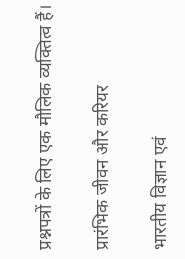प्रश्नपत्रों के लिए एक मौलिक व्यक्तित्व हैं।

प्रारंभिक जीवन और करियर

भारतीय विज्ञान एवं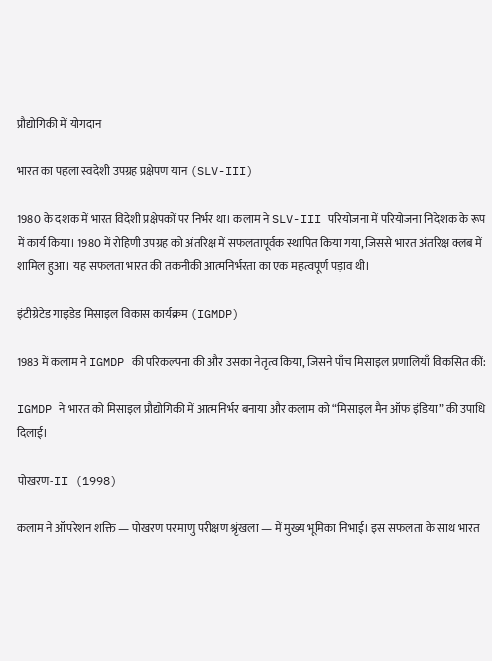प्रौद्योगिकी में योगदान

भारत का पहला स्वदेशी उपग्रह प्रक्षेपण यान (SLV-III)

1980 के दशक में भारत विदेशी प्रक्षेपकों पर निर्भर था। कलाम ने SLV-III परियोजना में परियोजना निदेशक के रूप में कार्य किया। 1980 में रोहिणी उपग्रह को अंतरिक्ष में सफलतापूर्वक स्थापित किया गया, जिससे भारत अंतरिक्ष क्लब में शामिल हुआ। यह सफलता भारत की तकनीकी आत्मनिर्भरता का एक महत्वपूर्ण पड़ाव थी।

इंटीग्रेटेड गाइडेड मिसाइल विकास कार्यक्रम (IGMDP)

1983 में कलाम ने IGMDP की परिकल्पना की और उसका नेतृत्व किया, जिसने पाँच मिसाइल प्रणालियाँ विकसित कीं:

IGMDP ने भारत को मिसाइल प्रौद्योगिकी में आत्मनिर्भर बनाया और कलाम को “मिसाइल मैन ऑफ इंडिया” की उपाधि दिलाई।

पोखरण-II (1998)

कलाम ने ऑपरेशन शक्ति — पोखरण परमाणु परीक्षण श्रृंखला — में मुख्य भूमिका निभाई। इस सफलता के साथ भारत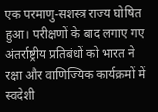एक परमाणु-सशस्त्र राज्य घोषित हुआ। परीक्षणों के बाद लगाए गए अंतर्राष्ट्रीय प्रतिबंधों को भारत ने रक्षा और वाणिज्यिक कार्यक्रमों में स्वदेशी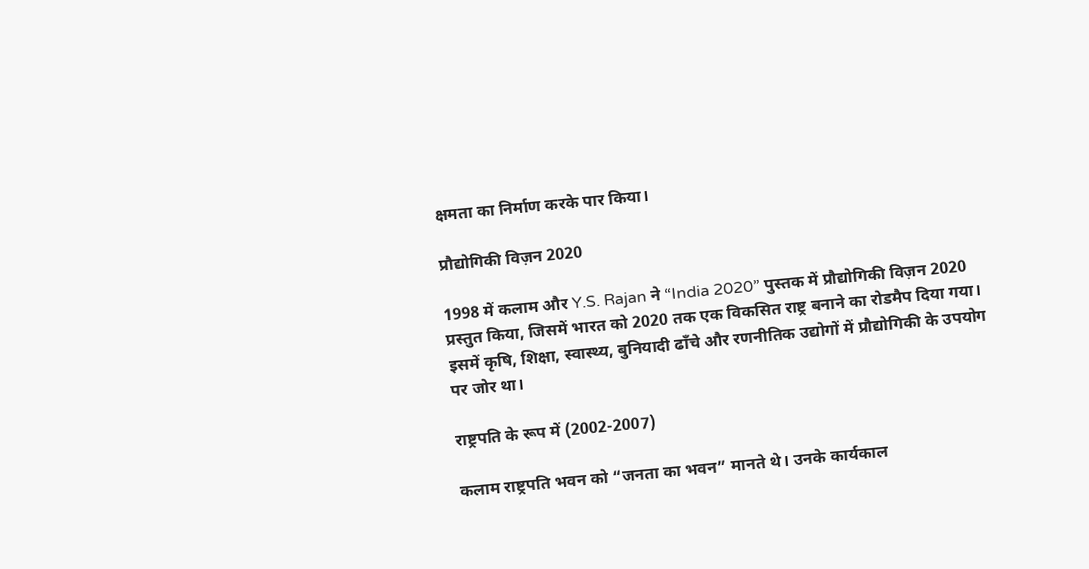क्षमता का निर्माण करके पार किया।

प्रौद्योगिकी विज़न 2020

1998 में कलाम और Y.S. Rajan ने “India 2020” पुस्तक में प्रौद्योगिकी विज़न 2020 प्रस्तुत किया, जिसमें भारत को 2020 तक एक विकसित राष्ट्र बनाने का रोडमैप दिया गया। इसमें कृषि, शिक्षा, स्वास्थ्य, बुनियादी ढाँचे और रणनीतिक उद्योगों में प्रौद्योगिकी के उपयोग पर जोर था।

राष्ट्रपति के रूप में (2002-2007)

कलाम राष्ट्रपति भवन को “जनता का भवन” मानते थे। उनके कार्यकाल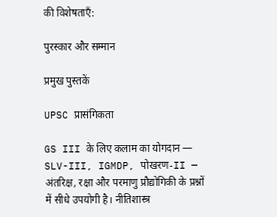की विशेषताएँ:

पुरस्कार और सम्मान

प्रमुख पुस्तकें

UPSC प्रासंगिकता

GS III के लिए कलाम का योगदान — SLV-III, IGMDP, पोखरण-II — अंतरिक्ष, रक्षा और परमाणु प्रौद्योगिकी के प्रश्नों में सीधे उपयोगी है। नीतिशास्त्र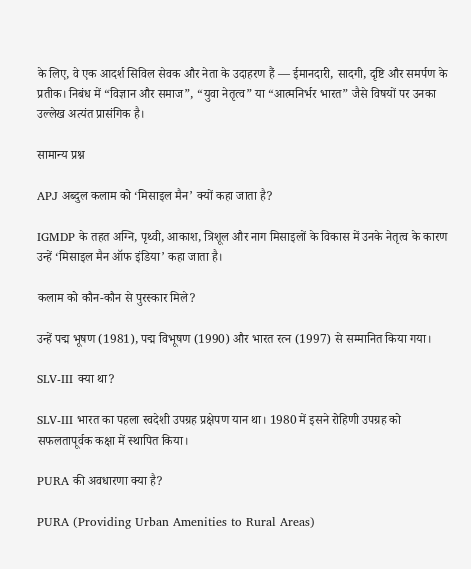के लिए, वे एक आदर्श सिविल सेवक और नेता के उदाहरण हैं — ईमानदारी, सादगी, दृष्टि और समर्पण के प्रतीक। निबंध में “विज्ञान और समाज”, “युवा नेतृत्व” या “आत्मनिर्भर भारत” जैसे विषयों पर उनका उल्लेख अत्यंत प्रासंगिक है।

सामान्य प्रश्न

APJ अब्दुल कलाम को ‘मिसाइल मैन’ क्यों कहा जाता है?

IGMDP के तहत अग्नि, पृथ्वी, आकाश, त्रिशूल और नाग मिसाइलों के विकास में उनके नेतृत्व के कारण उन्हें ‘मिसाइल मैन ऑफ इंडिया’ कहा जाता है।

कलाम को कौन-कौन से पुरस्कार मिले?

उन्हें पद्म भूषण (1981), पद्म विभूषण (1990) और भारत रत्न (1997) से सम्मानित किया गया।

SLV-III क्या था?

SLV-III भारत का पहला स्वदेशी उपग्रह प्रक्षेपण यान था। 1980 में इसने रोहिणी उपग्रह को सफलतापूर्वक कक्षा में स्थापित किया।

PURA की अवधारणा क्या है?

PURA (Providing Urban Amenities to Rural Areas)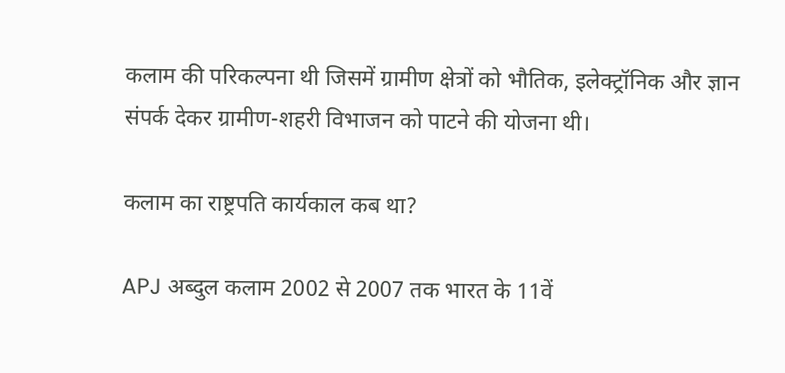कलाम की परिकल्पना थी जिसमें ग्रामीण क्षेत्रों को भौतिक, इलेक्ट्रॉनिक और ज्ञान संपर्क देकर ग्रामीण-शहरी विभाजन को पाटने की योजना थी।

कलाम का राष्ट्रपति कार्यकाल कब था?

APJ अब्दुल कलाम 2002 से 2007 तक भारत के 11वें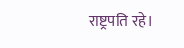राष्ट्रपति रहे।